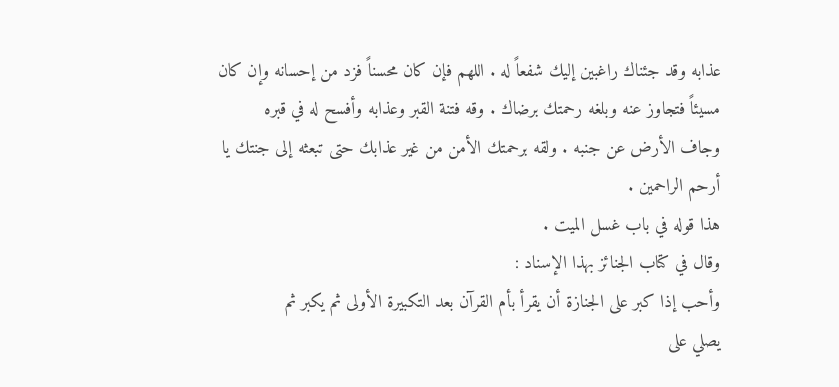عذابه وقد جئناك راغبين إليك شفعاً له . اللهم فإن كان محسناً فزد من إحسانه وإن كان
مسيئاً فتجاوز عنه وبلغه رحمتك برضاك . وقه فتنة القبر وعذابه وأفسح له في قبره
وجاف الأرض عن جنبه . ولقه برحمتك الأمن من غير عذابك حتى تبعثه إلى جنتك يا
أرحم الراحمين .
هذا قوله في باب غسل الميت .
وقال في كتاب الجنائز بهذا الإسناد :
وأحب إذا كبر على الجنازة أن يقرأ بأم القرآن بعد التكبيرة الأولى ثم يكبر ثم
يصلي على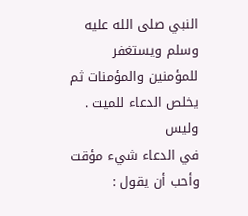النبي صلى الله عليه وسلم ويستغفر للمؤمنين والمؤمنات ثم يخلص الدعاء للميت . وليس
في الدعاء شيء مؤقت وأحب أن يقول :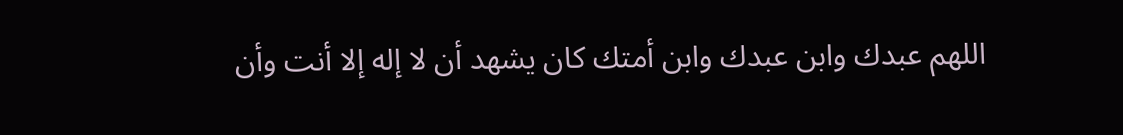اللهم عبدك وابن عبدك وابن أمتك كان يشهد أن لا إله إلا أنت وأن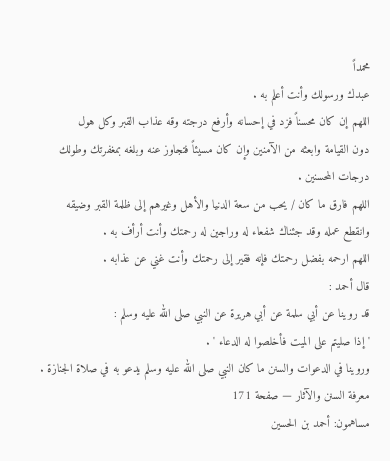محمداً
عبدك ورسولك وأنت أعلم به .
اللهم إن كان محسناً فزد في إحسانه وأرفع درجته وقه عذاب القبر وكل هول
دون القيامة وابعثه من الآمنين وإن كان مسيئاً فتجاوز عنه وبلغه بمغفرتك وطولك
درجات المحسنين .
اللهم فارق ما كان / يحب من سعة الدنيا والأهل وغيرهم إلى ظلمة القبر وضيقه
وانقطع عمله وقد جئناك شفعاء له وراجين له رحمتك وأنت أرأف به .
اللهم ارحمه بفضل رحمتك فإنه فقير إلى رحمتك وأنت غني عن عذابه .
قال أحمد :
قد روينا عن أبي سلمة عن أبي هريرة عن النبي صلى الله عليه وسلم :
' إذا صليتم على الميت فأخلصوا له الدعاء ' .
وروينا في الدعوات والسنن ما كان النبي صلى الله عليه وسلم يدعو به في صلاة الجنازة .
معرفة السنن والآثار — صفحة 171
مساهمون: أحمد بن الحسين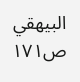البيهقي
ص١٧١